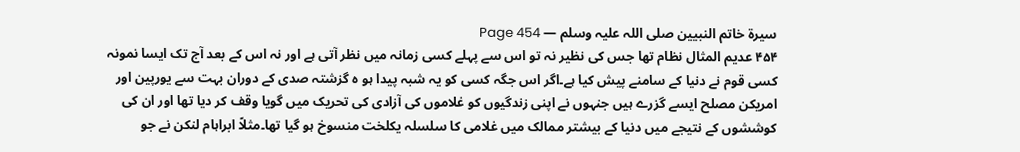سیرۃ خاتم النبیین صلی اللہ علیہ وسلم — Page 454
۴۵۴ عدیم المثال نظام تھا جس کی نظیر نہ تو اس سے پہلے کسی زمانہ میں نظر آتی ہے اور نہ اس کے بعد آج تک ایسا نمونہ کسی قوم نے دنیا کے سامنے پیش کیا ہے۔اگر اس جگہ کسی کو یہ شبہ پیدا ہو ہ گزشتہ صدی کے دوران بہت سے یورپین اور امریکن مصلح ایسے گزرے ہیں جنہوں نے اپنی زندگیوں کو غلاموں کی آزادی کی تحریک میں گویا وقف کر دیا تھا اور ان کی کوششوں کے نتیجے میں دنیا کے بیشتر ممالک میں غلامی کا سلسلہ یکلخت منسوخ ہو گیا تھا۔مثلاً ابراہام لنکن نے جو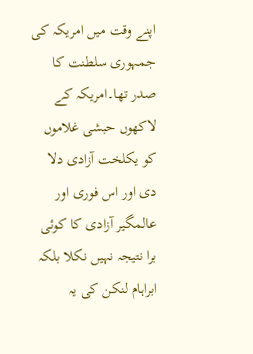اپنے وقت میں امریکہ کی جمہوری سلطنت کا صدر تھا۔امریکہ کے لاکھوں حبشی غلاموں کو یکلخت آزادی دلا دی اور اس فوری اور عالمگیر آزادی کا کوئی برا نتیجہ نہیں نکلا بلکہ ابراہام لنکن کی یہ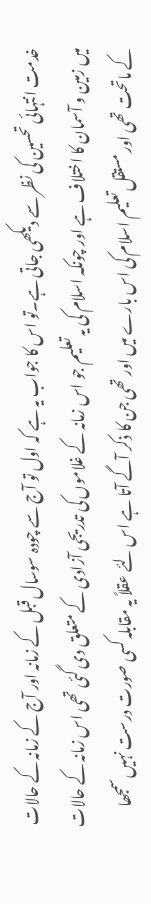خدمت انتہائی تحسین کی نظر سے دیکھی جاتی ہے۔تو اس کا جواب یہ ہے کہ اول تو آج سے چودہ سوسال قبل کے زمانہ اور آج کے زمانہ کے حالات میں زمین و آسمان کا اختلاف ہے اور چونکہ اسلام کی یہ تعلیم جو اس زمانہ کے غلاموں کی تدریجی آزادی کے متعلق دی گئی تھی اس زمانہ کے حالات کے ماتحت تھی اور مستقل تعلیم اسلام کی اس بارے میں اور تھی جن کا ذکر آگے آتا ہے اس لئے عقلاً یہ مقابلہ کسی صورت درست نہیں سمجھا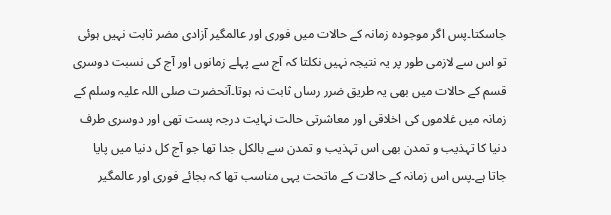جاسکتا۔پس اگر موجودہ زمانہ کے حالات میں فوری اور عالمگیر آزادی مضر ثابت نہیں ہوئی تو اس سے لازمی طور پر یہ نتیجہ نہیں نکلتا کہ آج سے پہلے زمانوں اور آج کی نسبت دوسری قسم کے حالات میں بھی یہ طریق ضرر رساں ثابت نہ ہوتا۔آنحضرت صلی اللہ علیہ وسلم کے زمانہ میں غلاموں کی اخلاقی اور معاشرتی حالت نہایت درجہ پست تھی اور دوسری طرف دنیا کا تہذیب و تمدن بھی اس تہذیب و تمدن سے بالکل جدا تھا جو آج کل دنیا میں پایا جاتا ہے۔پس اس زمانہ کے حالات کے ماتحت یہی مناسب تھا کہ بجائے فوری اور عالمگیر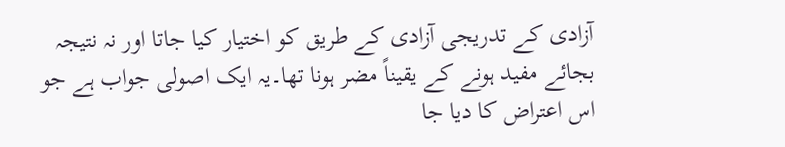آزادی کے تدریجی آزادی کے طریق کو اختیار کیا جاتا اور نہ نتیجہ بجائے مفید ہونے کے یقیناً مضر ہونا تھا۔یہ ایک اصولی جواب ہے جو اس اعتراض کا دیا جا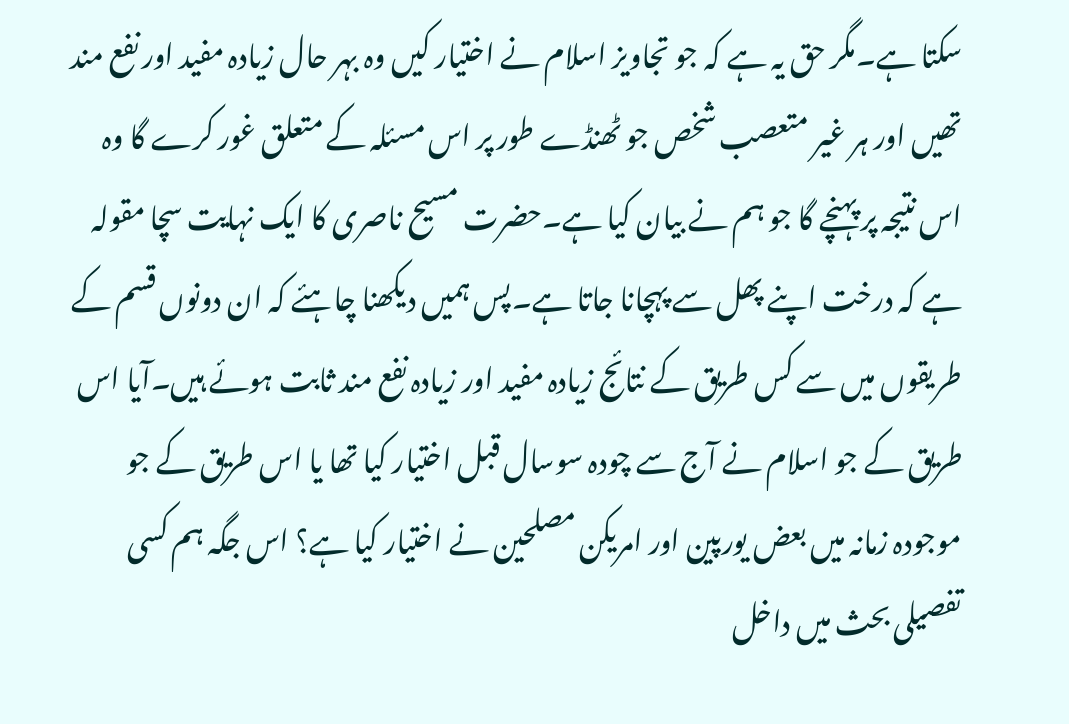سکتا ہے۔مگر حق یہ ہے کہ جو تجاویز اسلام نے اختیار کیں وہ بہر حال زیادہ مفید اور نفع مند تھیں اور ہر غیر متعصب شخص جو ٹھنڈے طور پر اس مسئلہ کے متعلق غور کرے گا وہ اس نتیجہ پر پہنچے گا جو ہم نے بیان کیا ہے۔حضرت مسیح ناصری کا ایک نہایت سچا مقولہ ہے کہ درخت اپنے پھل سے پہچانا جاتا ہے۔پس ہمیں دیکھنا چاہئے کہ ان دونوں قسم کے طریقوں میں سے کس طریق کے نتائج زیادہ مفید اور زیادہ نفع مند ثابت ہوئے ہیں۔آیا اس طریق کے جو اسلام نے آج سے چودہ سوسال قبل اختیار کیا تھا یا اس طریق کے جو موجودہ زمانہ میں بعض یورپین اور امریکن مصلحین نے اختیار کیا ہے؟ اس جگہ ہم کسی تفصیلی بحث میں داخل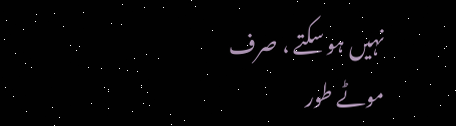نہیں ہو سکتے ، صرف موٹے طور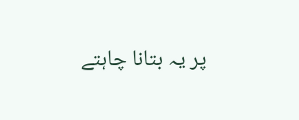پر یہ بتانا چاہتے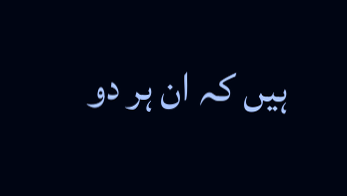ہیں کہ ان ہر دو